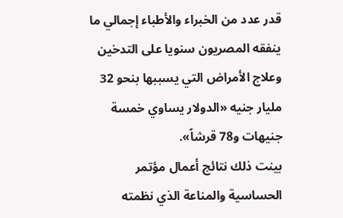قدر عدد من الخبراء والأطباء إجمالي ما ينفقه المصريون سنويا على التدخين وعلاج الأمراض التي يسببها بنحو 32 مليار جنيه «الدولار يساوي خمسة جنيهات و78 قرشاً».
بينت ذلك نتائج أعمال مؤتمر الحساسية والمناعة الذي نظمته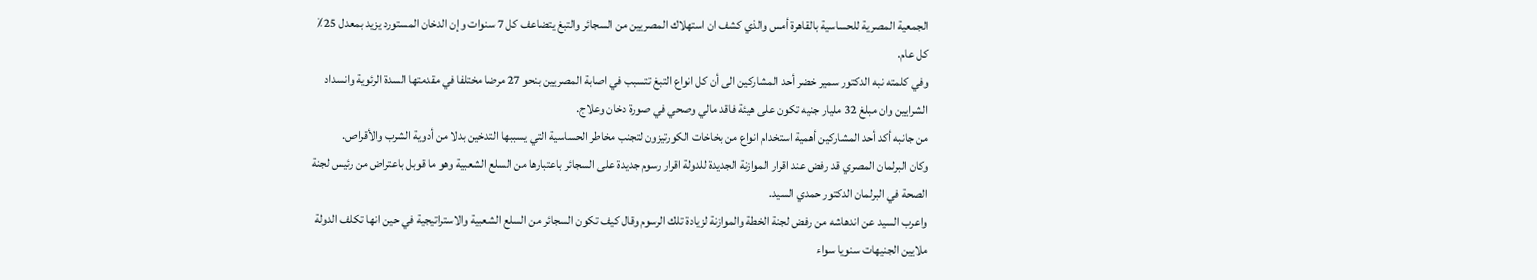الجمعية المصرية للحساسية بالقاهرة أمس والذي كشف ان استهلاك المصريين من السجائر والتبغ يتضاعف كل 7 سنوات وإن الدخان المستورد يزيد بمعدل 25٪ كل عام.
وفي كلمته نبه الدكتور سمير خضر أحد المشاركين الى أن كل انواع التبغ تتسبب في اصابة المصريين بنحو 27 مرضا مختلفا في مقدمتها السدة الرئوية وانسداد الشرايين وان مبلغ 32 مليار جنيه تكون على هيئة فاقد مالي وصحي في صورة دخان وعلاج.
من جانبه أكد أحد المشاركين أهمية استخدام انواع من بخاخات الكورتيزون لتجنب مخاطر الحساسية التي يسببها التدخين بدلا من أدوية الشرب والأقراص.
وكان البرلمان المصري قد رفض عند اقرار الموازنة الجديدة للدولة اقرار رسوم جديدة على السجائر باعتبارها من السلع الشعبية وهو ما قوبل باعتراض من رئيس لجنة الصحة في البرلمان الدكتور حمدي السيد.
واعرب السيد عن اندهاشه من رفض لجنة الخطة والموازنة لزيادة تلك الرسوم وقال كيف تكون السجائر من السلع الشعبية والاستراتيجية في حين انها تكلف الدولة ملايين الجنيهات سنويا سواء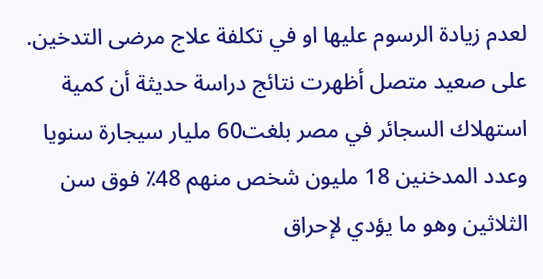لعدم زيادة الرسوم عليها او في تكلفة علاج مرضى التدخين.
على صعيد متصل أظهرت نتائج دراسة حديثة أن كمية استهلاك السجائر في مصر بلغت60 مليار سيجارة سنويا وعدد المدخنين 18 مليون شخص منهم 48٪ فوق سن الثلاثين وهو ما يؤدي لإحراق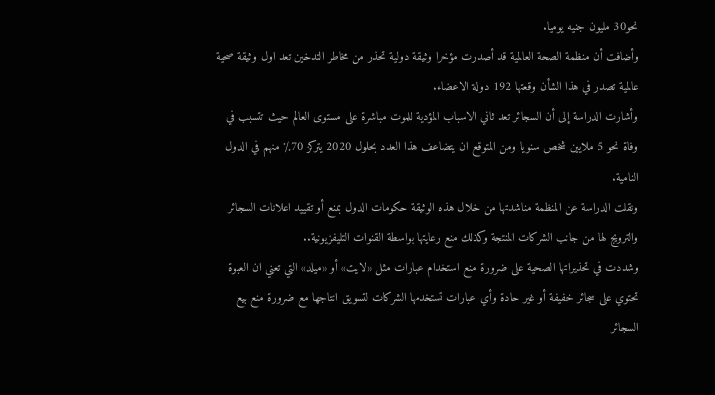نحو30 مليون جنيه يوميا.
وأضافت أن منظمة الصحة العالمية قد أصدرت مؤخرا وثيقة دولية تحذر من مخاطر التدخين تعد اول وثيقة صحية عالمية تصدر في هذا الشأن وقعتها 192 دولة الاعضاء.
وأشارت الدراسة إلى أن السجائر تعد ثاني الاسباب المؤدية للموت مباشرة على مستوى العالم حيث تتسبب في وفاة نحو 5 ملايين شخص سنويا ومن المتوقع ان يتضاعف هذا العدد بحلول 2020 يتركز 70٪ منهم في الدول النامية.
ونقلت الدراسة عن المنظمة مناشدتها من خلال هذه الوثيقة حكومات الدول بمنع أو تقييد اعلانات السجائر والترويج لها من جانب الشركات المنتجة وكذلك منع رعايتها بواسطة القنوات التليفزيونية..
وشددت في تحذيراتها الصحية على ضرورة منع استخدام عبارات مثل «لايت» أو «ميلد» التي تعني ان العبوة تحتوي على سجائر خفيفة أو غير حادة وأي عبارات تستخدمها الشركات لتسويق انتاجها مع ضرورة منع بيع السجائر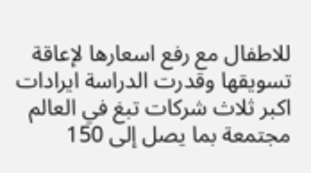للاطفال مع رفع اسعارها لإعاقة تسويقها وقدرت الدراسة ايرادات اكبر ثلاث شركات تبغ في العالم مجتمعة بما يصل إلى 150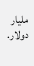مليار دولار.